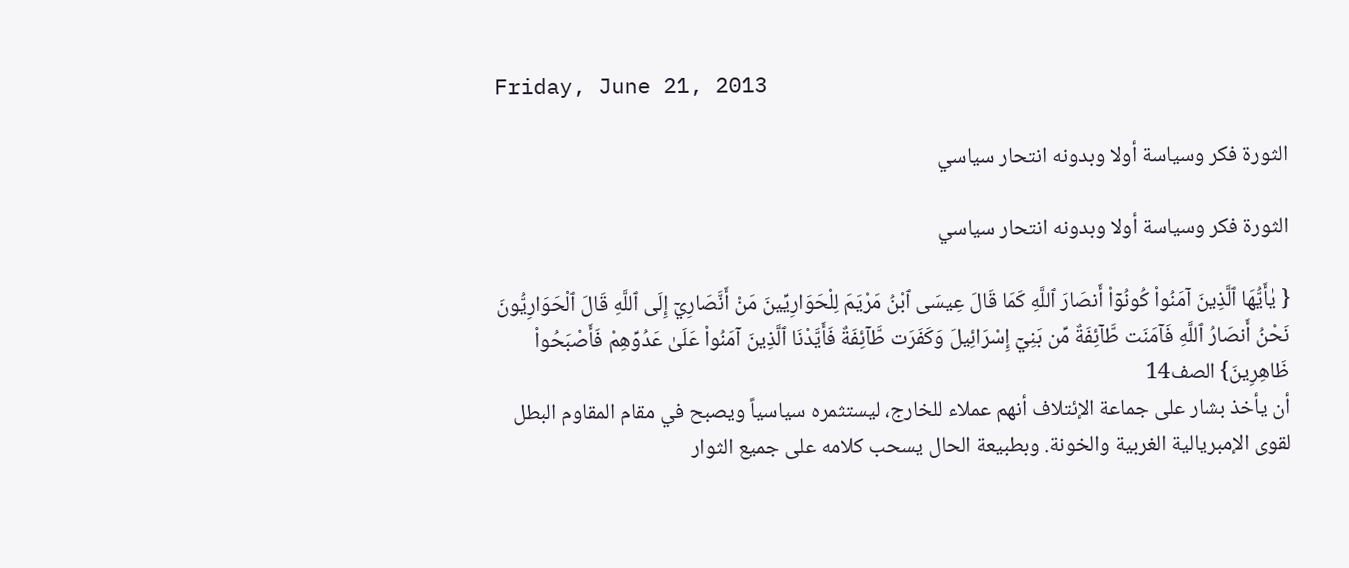Friday, June 21, 2013

الثورة فكر وسياسة أولا وبدونه انتحار سياسي

الثورة فكر وسياسة أولا وبدونه انتحار سياسي

{ يٰأَيُّهَا ٱلَّذِينَ آمَنُواْ كُونُوۤاْ أَنصَارَ ٱللَّهِ كَمَا قَالَ عِيسَى ٱبْنُ مَرْيَمَ لِلْحَوَارِيِّينَ مَنْ أَنَّصَارِيۤ إِلَى ٱللَّهِ قَالَ ٱلْحَوَارِيُّونَ نَحْنُ أَنصَارُ ٱللَّهِ فَآمَنَت طَّآئِفَةٌ مِّن بَنِيۤ إِسْرَائِيلَ وَكَفَرَت طَّآئِفَةٌ فَأَيَّدْنَا ٱلَّذِينَ آمَنُواْ عَلَىٰ عَدُوِّهِمْ فَأَصْبَحُواْ ظَاهِرِينَ} الصف14
أن يأخذ بشار على جماعة الإئتلاف أنهم عملاء للخارج، ليستثمره سياسياً ويصبح في مقام المقاوم البطل لقوى الإمبريالية الغربية والخونة. وبطبيعة الحال يسحب كلامه على جميع الثوار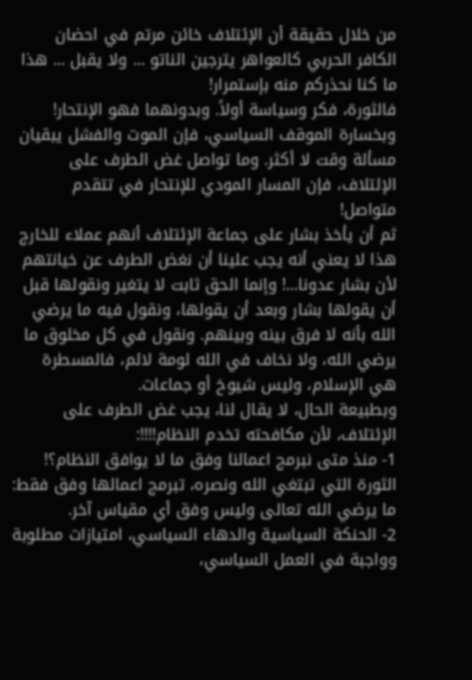من خلال حقيقة أن الإئتلاف خائن مرتم في احضان الكافر الحربي كالعواهر يترجين الناتو ... ولا يقبل ... هذا ما كنا نحذركم منه بإستمرار!
فالثورة، فكر وسياسة أولاً. وبدونهما فهو الإنتحار!
وبخسارة الموقف السياسي، فإن الموت والفشل يبقيان مسألة وقت لا أكثر. وما تواصل غض الطرف على الإئتلاف، فإن المسار المودي للإنتحار في تتقدم متواصل!
ثم أن يأخذ بشار على جماعة الإئتلاف أنهم عملاء للخارج هذا لا يعني أنه يجب علينا أن نغض الطرف عن خيانتهم لأن بشار عدونا...! وإنما الحق ثابت لا يتغير ونقولها قبل أن يقولها بشار وبعد أن يقولها، ونقول فيه ما يرضي الله بأنه لا فرق بينه وبينهم. ونقول في كل مخلوق ما يرضي الله، ولا نخاف في الله لومة لائم، فالمسطرة هي الإسلام، وليس شيوخ أو جماعات.
وبطبيعة الحال، لا يقال لنا، يجب غض الطرف على الإئتلاف، لأن مكافحته تخدم النظام!!!!:
1- منذ متى نبرمج اعمالنا وفق ما لا يوافق النظام؟! الثورة التي تبتغي الله ونصره، تبرمج اعمالها وفق فقط: ما يرضي الله تعالى وليس وفق أي مقياس آخر.
2- الحنكة السياسية والدهاء السياسي، امتيازات مطلوبة وواجبة في العمل السياسي،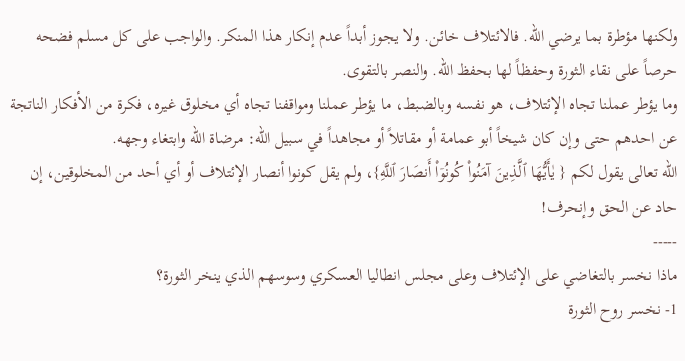ولكنها مؤطرة بما يرضي الله. فالائتلاف خائن. ولا يجوز أبداً عدم إنكار هذا المنكر. والواجب على كل مسلم فضحه حرصاً على نقاء الثورة وحفظاً لها بحفظ الله. والنصر بالتقوى.
وما يؤطر عملنا تجاه الإئتلاف، هو نفسه وبالضبط، ما يؤطر عملنا ومواقفنا تجاه أي مخلوق غيره، فكرة من الأفكار الناتجة عن احدهم حتى وإن كان شيخاً أبو عمامة أو مقاتلاً أو مجاهداً في سبيل الله: مرضاة الله وابتغاء وجهه.
الله تعالى يقول لكم { يٰأَيُّهَا ٱلَّذِينَ آمَنُواْ كُونُوۤاْ أَنصَارَ ٱللَّهِ}، ولم يقل كونوا أنصار الإئتلاف أو أي أحد من المخلوقين، إن حاد عن الحق وإنحرف!
-----
ماذا نخسر بالتغاضي على الإئتلاف وعلى مجلس انطاليا العسكري وسوسهم الذي ينخر الثورة؟
1- نخسر روح الثورة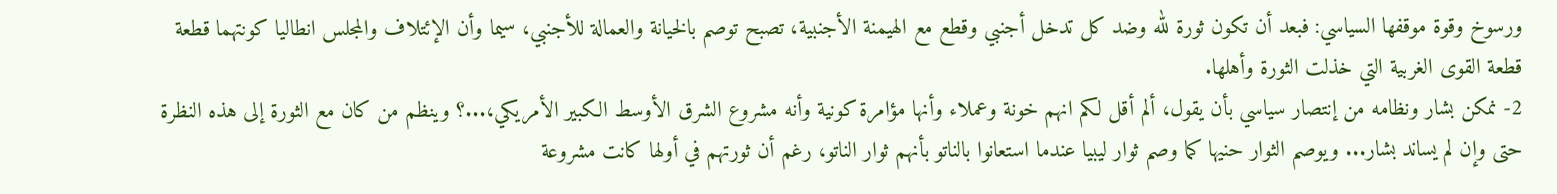ورسوخ وقوة موقفها السياسي: فبعد أن تكون ثورة لله وضد كل تدخل أجنبي وقطع مع الهيمنة الأجنبية، تصبح توصم بالخيانة والعمالة للأجنبي، سيما وأن الإئتلاف والمجلس انطاليا كونتهما قطعة قطعة القوى الغربية التي خذلت الثورة وأهلها.
2- نمكن بشار ونظامه من إنتصار سياسي بأن يقول، ألم أقل لكم انهم خونة وعملاء وأنها مؤامرة كونية وأنه مشروع الشرق الأوسط الكبير الأمريكي،...؟ وينظم من كان مع الثورة إلى هذه النظرة حتى وإن لم يساند بشار... ويوصم الثوار حنيها كما وصم ثوار ليبيا عندما استعانوا بالناتو بأنهم ثوار الناتو، رغم أن ثورتهم في أولها كانت مشروعة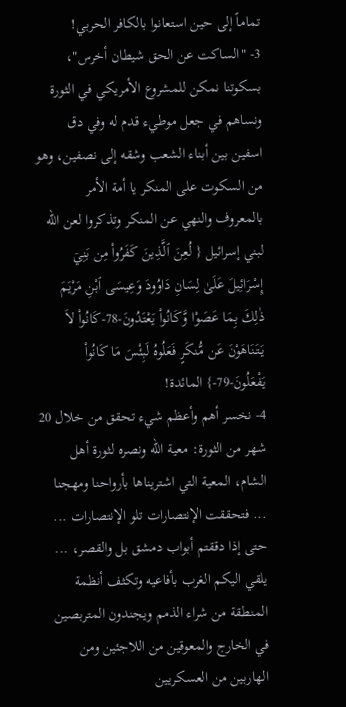تماماً إلى حين استعانوا بالكافر الحربي!
3- "الساكت عن الحق شيطان أخرس"، بسكوتنا نمكن للمشروع الأمريكي في الثورة ونساهم في جعل موطيء قدم له وفي دق اسفين بين أبناء الشعب وشقه إلى نصفين، وهو من السكوت على المنكر يا أمة الأمر بالمعروف والنهي عن المنكر وتذكروا لعن الله لبني إسرائيل { لُعِنَ ٱلَّذِينَ كَفَرُواْ مِن بَنِيۤ إِسْرَائِيلَ عَلَىٰ لِسَانِ دَاوُودَ وَعِيسَى ٱبْنِ مَرْيَمَ ذٰلِكَ بِمَا عَصَوْا وَّكَانُواْ يَعْتَدُونَ-78-كَانُواْ لاَ يَتَنَاهَوْنَ عَن مُّنكَرٍ فَعَلُوهُ لَبِئْسَ مَا كَانُواْ يَفْعَلُونَ-79-} المائدة!
4- نخسر أهم وأعظم شيء تحقق من خلال 20 شهر من الثورة: معية الله ونصره لثورة أهل الشام، المعية التي اشتريناها بأرواحنا ومهجنا ... فتحققت الإنتصارات تلو الإنتصارات ... حتى إذا دققتم أبواب دمشق بل والقصر، ... يلقي اليكم الغرب بأفاعيه وتكثف أنظمة المنطقة من شراء الذمم ويجندون المتربصين في الخارج والمعوقين من اللاجئين ومن الهاربين من العسكريين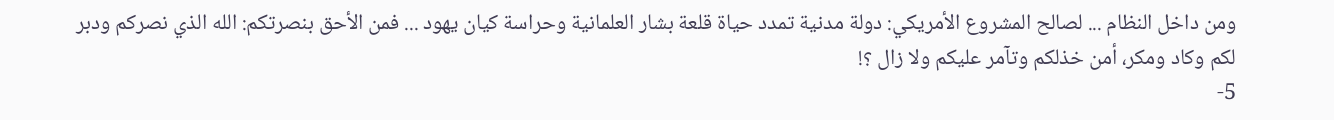ومن داخل النظام ... لصالح المشروع الأمريكي: دولة مدنية تمدد حياة قلعة بشار العلمانية وحراسة كيان يهود ... فمن الأحق بنصرتكم: الله الذي نصركم ودبر لكم وكاد ومكر، أمن خذلكم وتآمر عليكم ولا زال ؟!
5-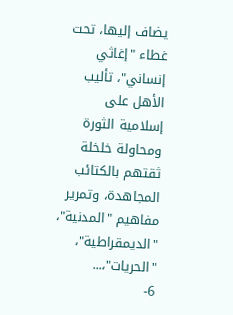يضاف إليها، تحت غطاء "إغاثي إنساني"، تأليب الأهل على إسلامية الثورة ومحاولة خلخلة ثقتهم بالكتائب المجاهدة، وتمرير مفاهيم "المدنية"، "الديمقراطية"، "الحريات"،...
6-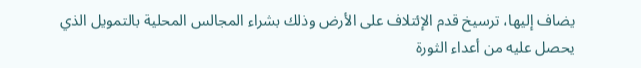يضاف إليها، ترسيخ قدم الإئتلاف على الأرض وذلك بشراء المجالس المحلية بالتمويل الذي يحصل عليه من أعداء الثورة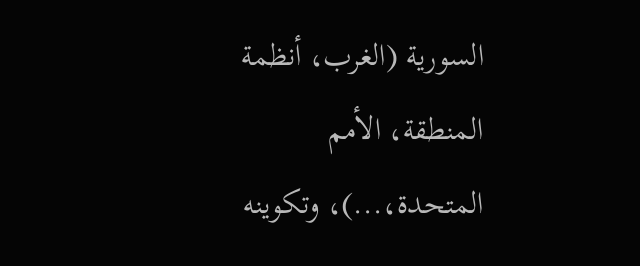السورية (الغرب، أنظمة المنطقة، الأمم المتحدة،...)، وتكوينه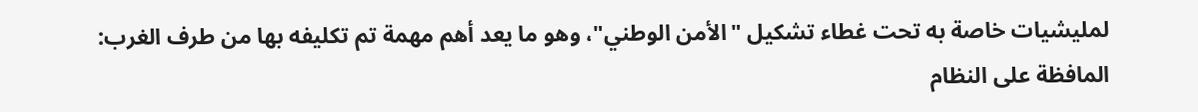لمليشيات خاصة به تحت غطاء تشكيل "الأمن الوطني"، وهو ما يعد أهم مهمة تم تكليفه بها من طرف الغرب: المافظة على النظام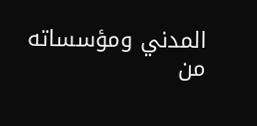المدني ومؤسساته من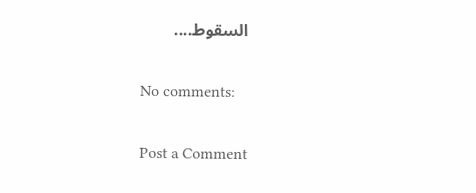السقوط....

No comments:

Post a Comment